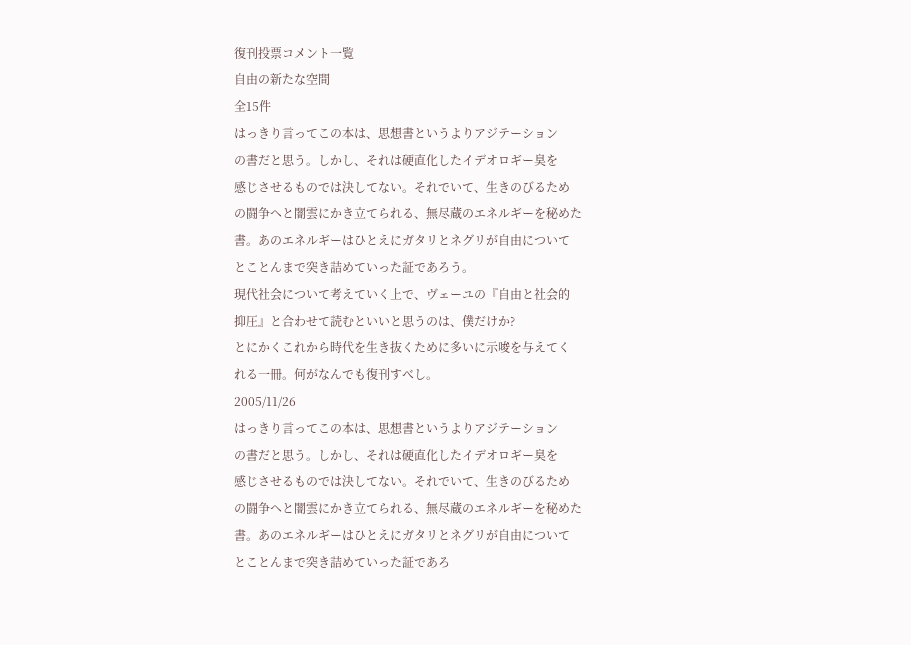復刊投票コメント一覧
自由の新たな空間
全15件
はっきり言ってこの本は、思想書というよりアジテーション
の書だと思う。しかし、それは硬直化したイデオロギー臭を
感じさせるものでは決してない。それでいて、生きのびるため
の闘争へと闇雲にかき立てられる、無尽蔵のエネルギーを秘めた
書。あのエネルギーはひとえにガタリとネグリが自由について
とことんまで突き詰めていった証であろう。
現代社会について考えていく上で、ヴェーユの『自由と社会的
抑圧』と合わせて読むといいと思うのは、僕だけか?
とにかくこれから時代を生き抜くために多いに示唆を与えてく
れる一冊。何がなんでも復刊すべし。
2005/11/26
はっきり言ってこの本は、思想書というよりアジテーション
の書だと思う。しかし、それは硬直化したイデオロギー臭を
感じさせるものでは決してない。それでいて、生きのびるため
の闘争へと闇雲にかき立てられる、無尽蔵のエネルギーを秘めた
書。あのエネルギーはひとえにガタリとネグリが自由について
とことんまで突き詰めていった証であろ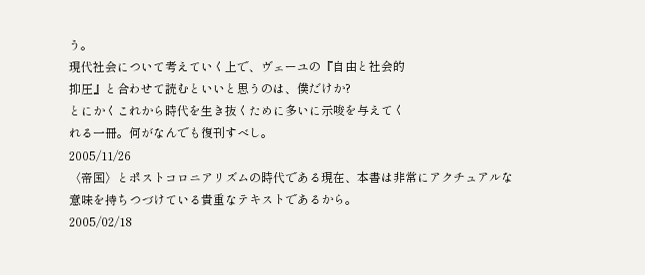う。
現代社会について考えていく上で、ヴェーユの『自由と社会的
抑圧』と合わせて読むといいと思うのは、僕だけか?
とにかくこれから時代を生き抜くために多いに示唆を与えてく
れる一冊。何がなんでも復刊すべし。
2005/11/26
〈帝国〉とポストコロニアリズムの時代である現在、本書は非常にアクチュアルな意味を持ちつづけている貴重なテキストであるから。
2005/02/18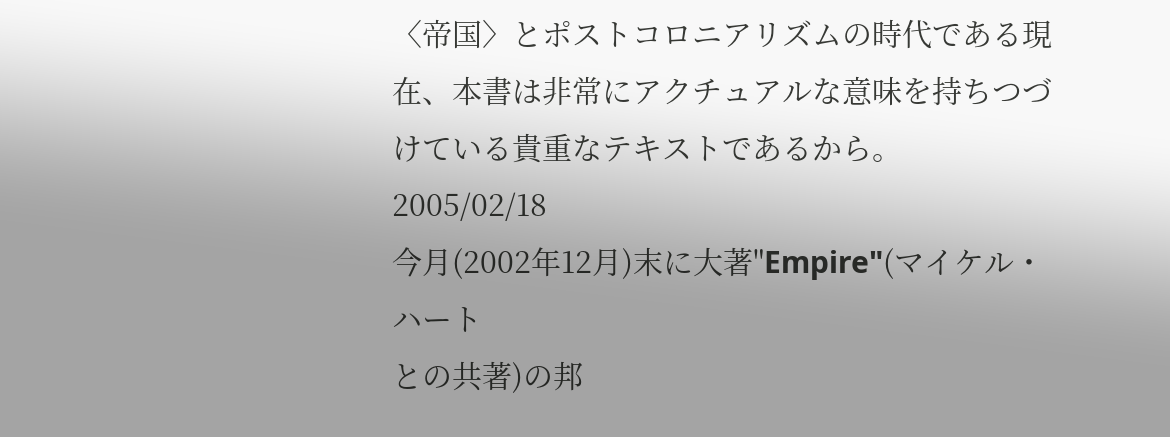〈帝国〉とポストコロニアリズムの時代である現在、本書は非常にアクチュアルな意味を持ちつづけている貴重なテキストであるから。
2005/02/18
今月(2002年12月)末に大著"Empire"(マイケル・ハート
との共著)の邦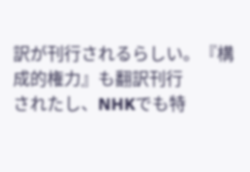訳が刊行されるらしい。『構成的権力』も翻訳刊行
されたし、NHKでも特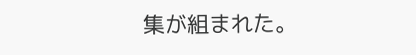集が組まれた。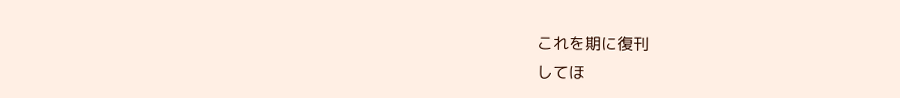これを期に復刊
してほ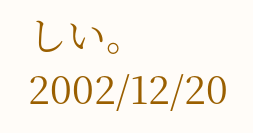しい。
2002/12/20